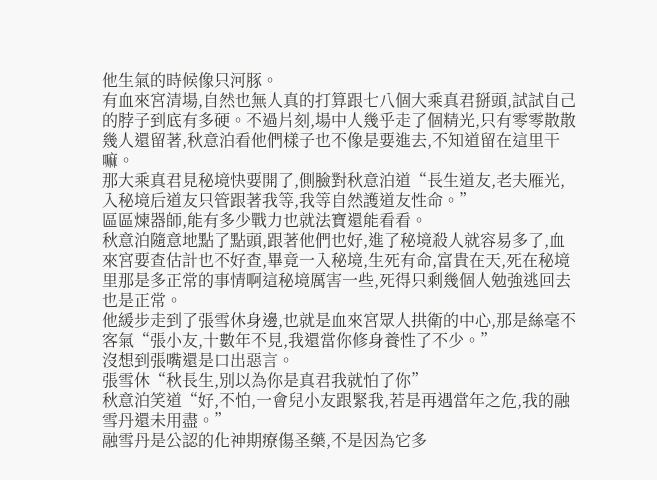他生氣的時候像只河豚。
有血來宮清場,自然也無人真的打算跟七八個大乘真君掰頭,試試自己的脖子到底有多硬。不過片刻,場中人幾乎走了個精光,只有零零散散幾人還留著,秋意泊看他們樣子也不像是要進去,不知道留在這里干嘛。
那大乘真君見秘境快要開了,側臉對秋意泊道“長生道友,老夫雁光,入秘境后道友只管跟著我等,我等自然護道友性命。”
區區煉器師,能有多少戰力也就法寶還能看看。
秋意泊隨意地點了點頭,跟著他們也好,進了秘境殺人就容易多了,血來宮要查估計也不好查,畢竟一入秘境,生死有命,富貴在天,死在秘境里那是多正常的事情啊這秘境厲害一些,死得只剩幾個人勉強逃回去也是正常。
他緩步走到了張雪休身邊,也就是血來宮眾人拱衛的中心,那是絲毫不客氣“張小友,十數年不見,我還當你修身養性了不少。”
沒想到張嘴還是口出惡言。
張雪休“秋長生,別以為你是真君我就怕了你”
秋意泊笑道“好,不怕,一會兒小友跟緊我,若是再遇當年之危,我的融雪丹還未用盡。”
融雪丹是公認的化神期療傷圣藥,不是因為它多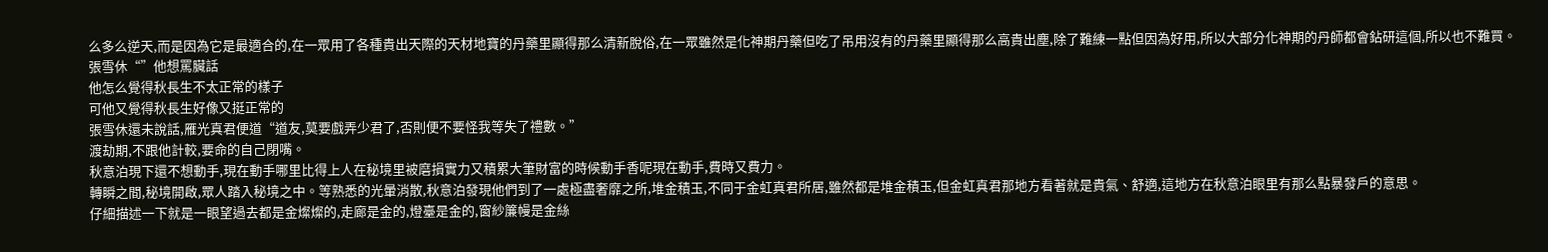么多么逆天,而是因為它是最適合的,在一眾用了各種貴出天際的天材地寶的丹藥里顯得那么清新脫俗,在一眾雖然是化神期丹藥但吃了吊用沒有的丹藥里顯得那么高貴出塵,除了難練一點但因為好用,所以大部分化神期的丹師都會鉆研這個,所以也不難買。
張雪休“”他想罵臟話
他怎么覺得秋長生不太正常的樣子
可他又覺得秋長生好像又挺正常的
張雪休還未說話,雁光真君便道“道友,莫要戲弄少君了,否則便不要怪我等失了禮數。”
渡劫期,不跟他計較,要命的自己閉嘴。
秋意泊現下還不想動手,現在動手哪里比得上人在秘境里被磨損實力又積累大筆財富的時候動手香呢現在動手,費時又費力。
轉瞬之間,秘境開啟,眾人踏入秘境之中。等熟悉的光暈消散,秋意泊發現他們到了一處極盡奢靡之所,堆金積玉,不同于金虹真君所居,雖然都是堆金積玉,但金虹真君那地方看著就是貴氣、舒適,這地方在秋意泊眼里有那么點暴發戶的意思。
仔細描述一下就是一眼望過去都是金燦燦的,走廊是金的,燈臺是金的,窗紗簾幔是金絲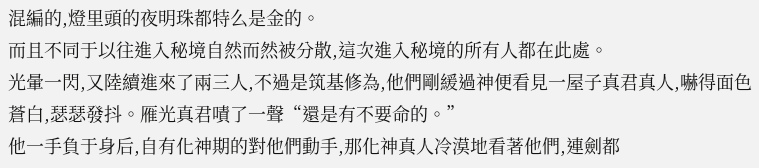混編的,燈里頭的夜明珠都特么是金的。
而且不同于以往進入秘境自然而然被分散,這次進入秘境的所有人都在此處。
光暈一閃,又陸續進來了兩三人,不過是筑基修為,他們剛緩過神便看見一屋子真君真人,嚇得面色蒼白,瑟瑟發抖。雁光真君嘖了一聲“還是有不要命的。”
他一手負于身后,自有化神期的對他們動手,那化神真人冷漠地看著他們,連劍都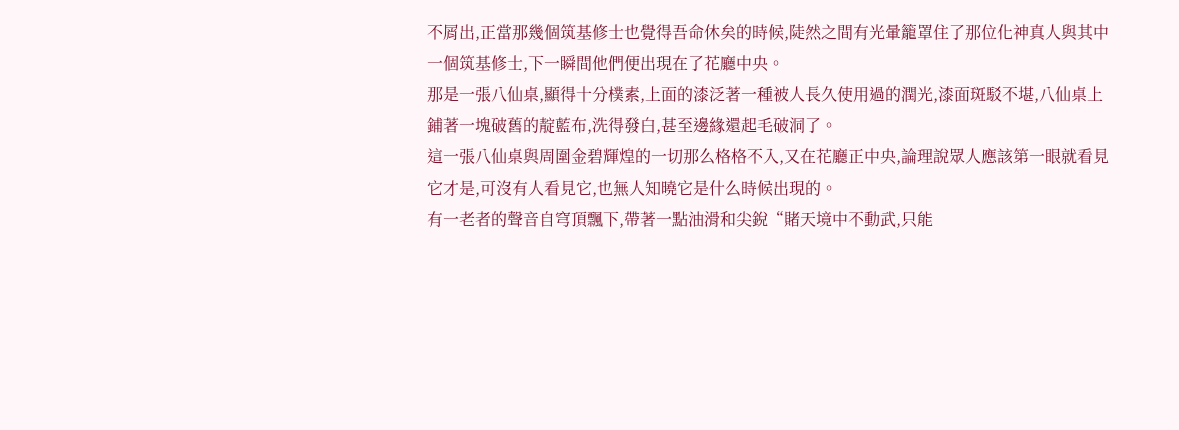不屑出,正當那幾個筑基修士也覺得吾命休矣的時候,陡然之間有光暈籠罩住了那位化神真人與其中一個筑基修士,下一瞬間他們便出現在了花廳中央。
那是一張八仙桌,顯得十分樸素,上面的漆泛著一種被人長久使用過的潤光,漆面斑駁不堪,八仙桌上鋪著一塊破舊的靛藍布,洗得發白,甚至邊緣還起毛破洞了。
這一張八仙桌與周圍金碧輝煌的一切那么格格不入,又在花廳正中央,論理說眾人應該第一眼就看見它才是,可沒有人看見它,也無人知曉它是什么時候出現的。
有一老者的聲音自穹頂飄下,帶著一點油滑和尖銳“賭天境中不動武,只能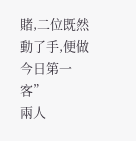賭,二位既然動了手,便做今日第一客”
兩人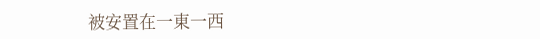被安置在一東一西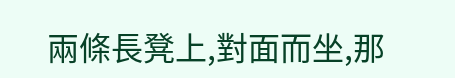兩條長凳上,對面而坐,那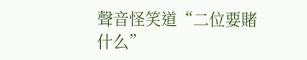聲音怪笑道“二位要賭什么”